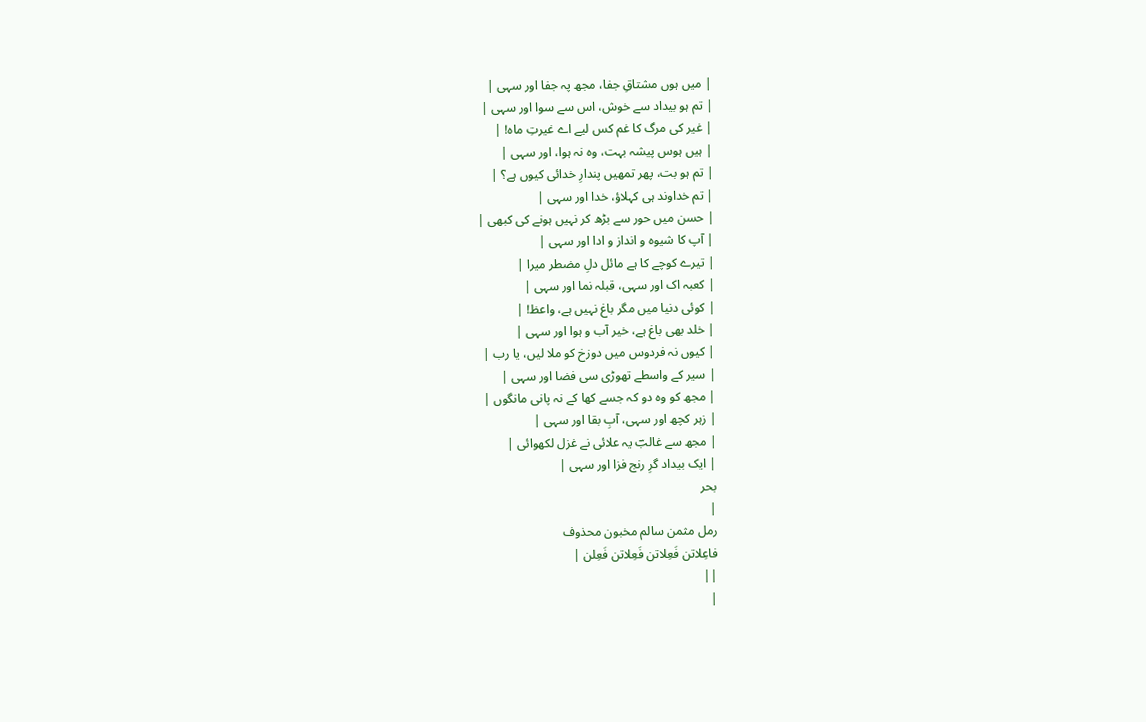| میں ہوں مشتاقِ جفا، مجھ پہ جفا اور سہی |
| تم ہو بیداد سے خوش، اس سے سوا اور سہی |
| غیر کی مرگ کا غم کس لیے اے غیرتِ ماہ! |
| ہیں ہوس پیشہ بہت، وہ نہ ہوا، اور سہی |
| تم ہو بت، پھر تمھیں پندارِ خدائی کیوں ہے؟ |
| تم خداوند ہی کہلاؤ، خدا اور سہی |
| حسن میں حور سے بڑھ کر نہیں ہونے کی کبھی |
| آپ کا شیوہ و انداز و ادا اور سہی |
| تیرے کوچے کا ہے مائل دلِ مضطر میرا |
| کعبہ اک اور سہی، قبلہ نما اور سہی |
| کوئی دنیا میں مگر باغ نہیں ہے، واعظ! |
| خلد بھی باغ ہے، خیر آب و ہوا اور سہی |
| کیوں نہ فردوس میں دوزخ کو ملا لیں، یا رب |
| سیر کے واسطے تھوڑی سی فضا اور سہی |
| مجھ کو وہ دو کہ جسے کھا کے نہ پانی مانگوں |
| زہر کچھ اور سہی، آبِ بقا اور سہی |
| مجھ سے غالبؔ یہ علائی نے غزل لکھوائی |
| ایک بیداد گرِ رنج فزا اور سہی |
بحر
|
رمل مثمن سالم مخبون محذوف
فاعِلاتن فَعِلاتن فَعِلاتن فَعِلن |
||
|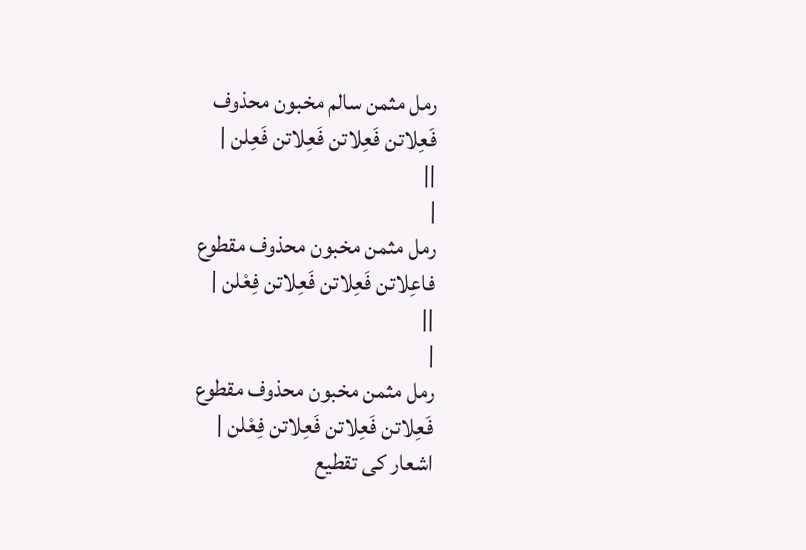رمل مثمن سالم مخبون محذوف
فَعِلاتن فَعِلاتن فَعِلاتن فَعِلن |
||
|
رمل مثمن مخبون محذوف مقطوع
فاعِلاتن فَعِلاتن فَعِلاتن فِعْلن |
||
|
رمل مثمن مخبون محذوف مقطوع
فَعِلاتن فَعِلاتن فَعِلاتن فِعْلن |
اشعار کی تقطیع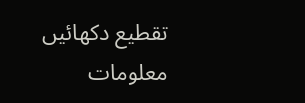تقطیع دکھائیں
معلومات